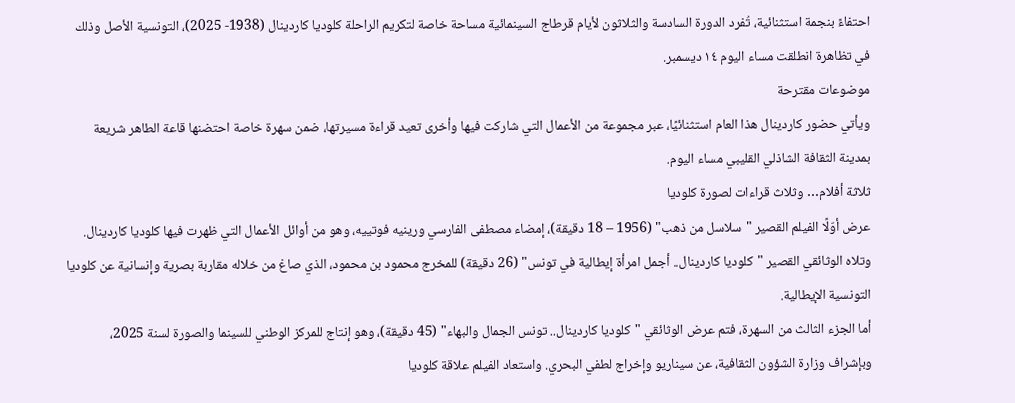احتفاءً بنجمة استثنائية، تُفرد الدورة السادسة والثلاثون لأيام قرطاج السينمائية مساحة خاصة لتكريم الراحلة كلوديا كاردينال (1938- 2025)، التونسية الأصل وذلك في تظاهرة انطلقت مساء اليوم ١٤ ديسمبر.
موضوعات مقترحة
ويأتي حضور كاردينال هذا العام استثنائيًا، عبر مجموعة من الأعمال التي شاركت فيها وأخرى تعيد قراءة مسيرتها، ضمن سهرة خاصة احتضنها قاعة الطاهر شريعة بمدينة الثقافة الشاذلي القليبي مساء اليوم.
ثلاثة أفلام… وثلاث قراءات لصورة كلوديا
عرض أوّلًا الفيلم القصير "سلاسل من ذهب" (1956 – 18 دقيقة)، إمضاء مصطفى الفارسي ورينيه فوتييه، وهو من أوائل الأعمال التي ظهرت فيها كلوديا كاردينال.
وتلاه الوثائقي القصير "كلوديا كاردينال.. أجمل امرأة إيطالية في تونس" (26 دقيقة) للمخرج محمود بن محمود، الذي صاغ من خلاله مقاربة بصرية وإنسانية عن كلوديا التونسية الإيطالية.
أما الجزء الثالث من السهرة، فتم عرض الوثائقي "كلوديا كاردينال.. تونس الجمال والبهاء" (45 دقيقة)، وهو إنتاج للمركز الوطني للسينما والصورة لسنة 2025، وبإشراف وزارة الشؤون الثقافية، عن سيناريو وإخراج لطفي البحري. واستعاد الفيلم علاقة كلوديا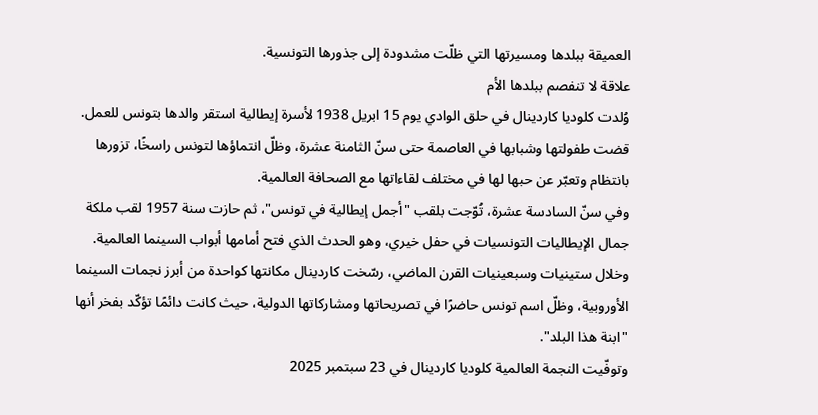العميقة ببلدها ومسيرتها التي ظلّت مشدودة إلى جذورها التونسية.
علاقة لا تنفصم ببلدها الأم
وُلدت كلوديا كاردينال في حلق الوادي يوم 15 ابريل 1938 لأسرة إيطالية استقر والدها بتونس للعمل. قضت طفولتها وشبابها في العاصمة حتى سنّ الثامنة عشرة، وظلّ انتماؤها لتونس راسخًا، تزورها بانتظام وتعبّر عن حبها لها في مختلف لقاءاتها مع الصحافة العالمية.
وفي سنّ السادسة عشرة، تُوّجت بلقب "أجمل إيطالية في تونس"، ثم حازت سنة 1957 لقب ملكة جمال الإيطاليات التونسيات في حفل خيري، وهو الحدث الذي فتح أمامها أبواب السينما العالمية.
وخلال ستينيات وسبعينيات القرن الماضي، رسّخت كاردينال مكانتها كواحدة من أبرز نجمات السينما الأوروبية، وظلّ اسم تونس حاضرًا في تصريحاتها ومشاركاتها الدولية، حيث كانت دائمًا تؤكّد بفخر أنها "ابنة هذا البلد".
وتوفّيت النجمة العالمية كلوديا كاردينال في 23 سبتمبر 2025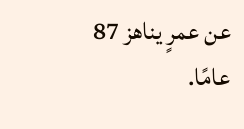عن عمرٍ يناهز 87 عامًا.